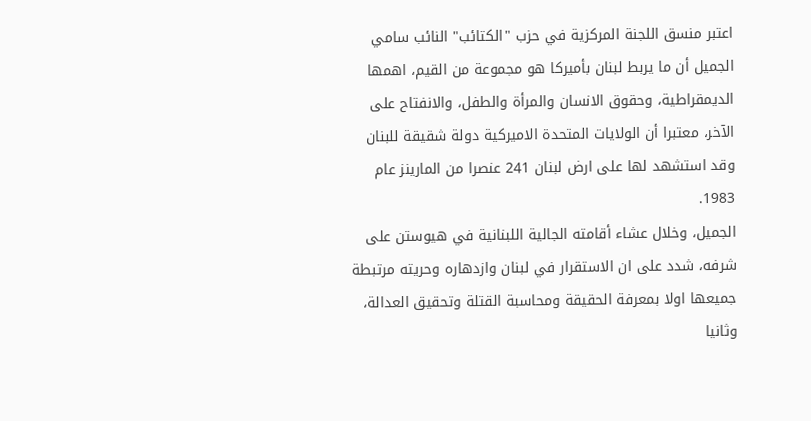اعتبر منسق اللجنة المركزية في حزب "الكتائب" النائب سامي الجميل أن ما يربط لبنان بأميركا هو مجموعة من القيم، اهمها الديمقراطية، وحقوق الانسان والمرأة والطفل، والانفتاح على الآخر، معتبرا أن الولايات المتحدة الاميركية دولة شقيقة للبنان وقد استشهد لها على ارض لبنان 241 عنصرا من المارينز عام 1983.
الجميل، وخلال عشاء أقامته الجالية اللبنانية في هيوستن على شرفه، شدد على ان الاستقرار في لبنان وازدهاره وحريته مرتبطة جميعها اولا بمعرفة الحقيقة ومحاسبة القتلة وتحقيق العدالة، وثانيا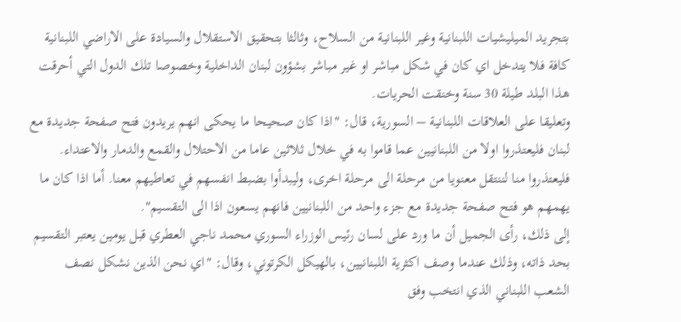بتجريد الميليشيات اللبنانية وغير اللبنانية من السلاح، وثالثا بتحقيق الاستقلال والسيادة على الاراضي اللبنانية كافة فلا يتدخل اي كان في شكل مباشر او غير مباشر بشؤون لبنان الداخلية وخصوصا تلك الدول التي أحرقت هذا البلد طيلة 30 سنة وخنقت الحريات.
وتعليقا على العلاقات اللبنانية – السورية، قال: "اذا كان صحيحا ما يحكى انهم يريدون فتح صفحة جديدة مع لبنان فليعتذروا اولا من اللبنانيين عما قاموا به في خلال ثلاثين عاما من الاحتلال والقمع والدمار والاعتداء. فليعتذروا منا لننتقل معنويا من مرحلة الى مرحلة اخرى، وليبدأوا بضبط انفسهم في تعاطيهم معنا. أما اذا كان ما يهمهم هو فتح صفحة جديدة مع جزء واحد من اللبنانيين فانهم يسعون اذا الى التقسيم".
إلى ذلك، رأى الجميل أن ما ورد على لسان رئيس الوزراء السوري محمد ناجي العطري قبل يومين يعتبر التقسيم بحد ذاته، وذلك عندما وصف اكثرية اللبنانيين، بالهيكل الكرتوني، وقال: "اي نحن الذين نشكل نصف الشعب اللبناني الذي انتخب وفق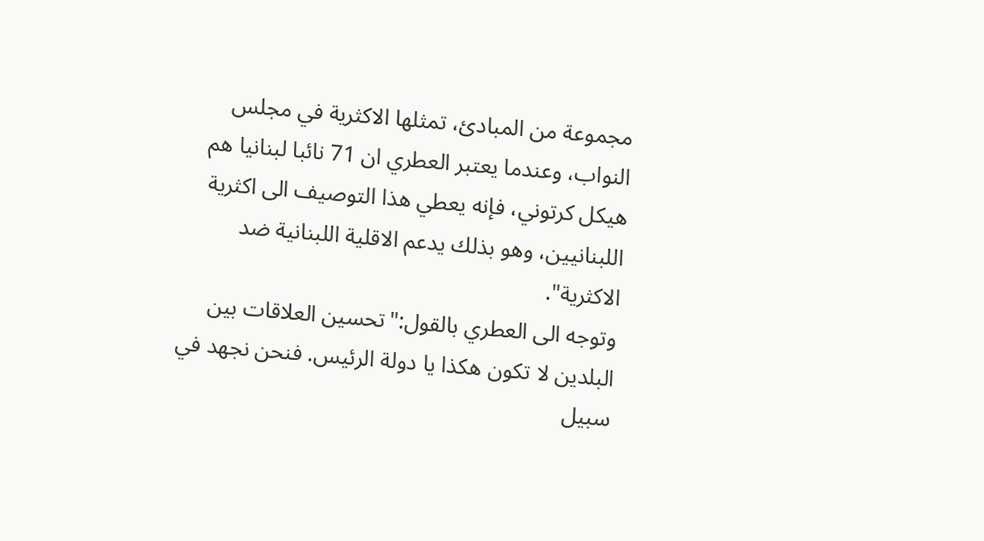مجموعة من المبادئ، تمثلها الاكثرية في مجلس النواب، وعندما يعتبر العطري ان 71 نائبا لبنانيا هم هيكل كرتوني، فإنه يعطي هذا التوصيف الى اكثرية اللبنانيين، وهو بذلك يدعم الاقلية اللبنانية ضد الاكثرية".
وتوجه الى العطري بالقول:"تحسين العلاقات بين البلدين لا تكون هكذا يا دولة الرئيس. فنحن نجهد في سبيل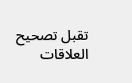تقبل تصحيح العلاقات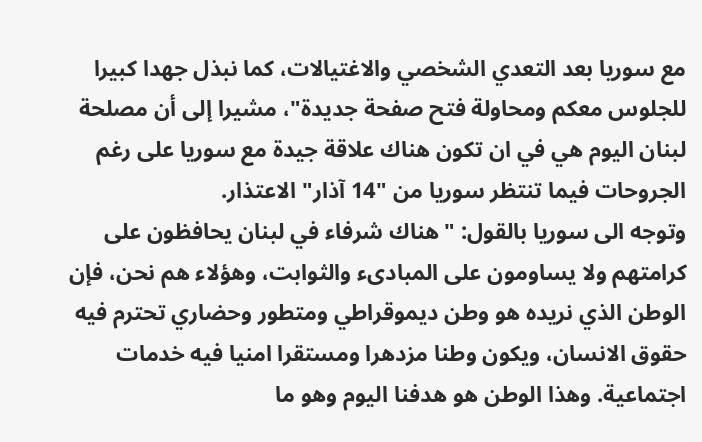مع سوريا بعد التعدي الشخصي والاغتيالات، كما نبذل جهدا كبيرا للجلوس معكم ومحاولة فتح صفحة جديدة"، مشيرا إلى أن مصلحة لبنان اليوم هي في ان تكون هناك علاقة جيدة مع سوريا على رغم الجروحات فيما تنتظر سوريا من "14 آذار" الاعتذار.
وتوجه الى سوريا بالقول: "هناك شرفاء في لبنان يحافظون على كرامتهم ولا يساومون على المبادىء والثوابت، وهؤلاء هم نحن، فإن الوطن الذي نريده هو وطن ديموقراطي ومتطور وحضاري تحترم فيه حقوق الانسان، ويكون وطنا مزدهرا ومستقرا امنيا فيه خدمات اجتماعية. وهذا الوطن هو هدفنا اليوم وهو ما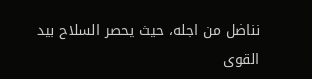نناضل من اجله، حيث يحصر السلاح بيد القوى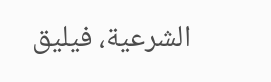الشرعية، فيليق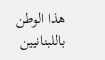هذا الوطن باللبنانيين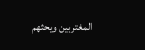المغتربين ويحثهم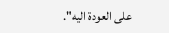على العودة اليه".